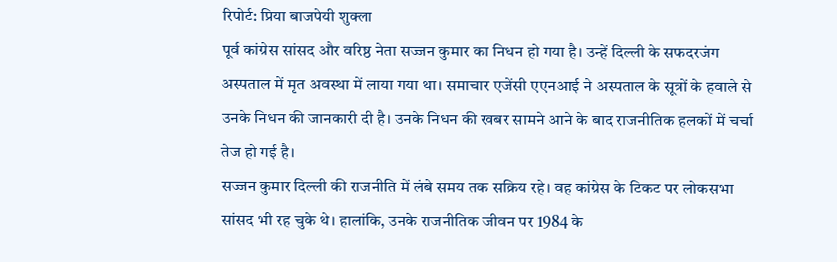रिपोर्ट: प्रिया बाजपेयी शुक्ला
पूर्व कांग्रेस सांसद और वरिष्ठ नेता सज्जन कुमार का निधन हो गया है। उन्हें दिल्ली के सफदरजंग अस्पताल में मृत अवस्था में लाया गया था। समाचार एजेंसी एएनआई ने अस्पताल के सूत्रों के हवाले से उनके निधन की जानकारी दी है। उनके निधन की खबर सामने आने के बाद राजनीतिक हलकों में चर्चा तेज हो गई है।
सज्जन कुमार दिल्ली की राजनीति में लंबे समय तक सक्रिय रहे। वह कांग्रेस के टिकट पर लोकसभा सांसद भी रह चुके थे। हालांकि, उनके राजनीतिक जीवन पर 1984 के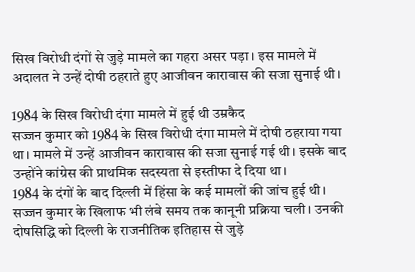सिख विरोधी दंगों से जुड़े मामले का गहरा असर पड़ा। इस मामले में अदालत ने उन्हें दोषी ठहराते हुए आजीवन कारावास की सजा सुनाई थी।

1984 के सिख विरोधी दंगा मामले में हुई थी उम्रकैद
सज्जन कुमार को 1984 के सिख विरोधी दंगा मामले में दोषी ठहराया गया था। मामले में उन्हें आजीवन कारावास की सजा सुनाई गई थी। इसके बाद उन्होंने कांग्रेस की प्राथमिक सदस्यता से इस्तीफा दे दिया था।
1984 के दंगों के बाद दिल्ली में हिंसा के कई मामलों की जांच हुई थी। सज्जन कुमार के खिलाफ भी लंबे समय तक कानूनी प्रक्रिया चली। उनकी दोषसिद्धि को दिल्ली के राजनीतिक इतिहास से जुड़े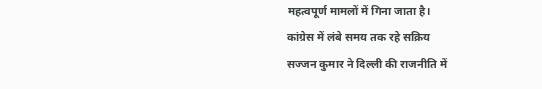महत्वपूर्ण मामलों में गिना जाता है।
कांग्रेस में लंबे समय तक रहे सक्रिय
सज्जन कुमार ने दिल्ली की राजनीति में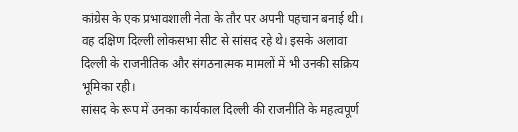कांग्रेस के एक प्रभावशाली नेता के तौर पर अपनी पहचान बनाई थी। वह दक्षिण दिल्ली लोकसभा सीट से सांसद रहे थे। इसके अलावा दिल्ली के राजनीतिक और संगठनात्मक मामलों में भी उनकी सक्रिय भूमिका रही।
सांसद के रूप में उनका कार्यकाल दिल्ली की राजनीति के महत्वपूर्ण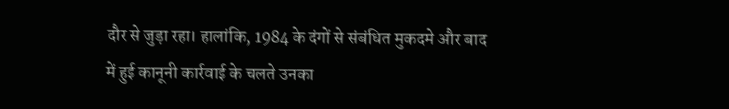दौर से जुड़ा रहा। हालांकि, 1984 के दंगों से संबंधित मुकदमे और बाद में हुई कानूनी कार्रवाई के चलते उनका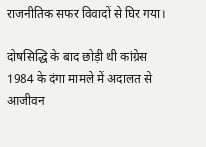राजनीतिक सफर विवादों से घिर गया।

दोषसिद्धि के बाद छोड़ी थी कांग्रेस
1984 के दंगा मामले में अदालत से आजीवन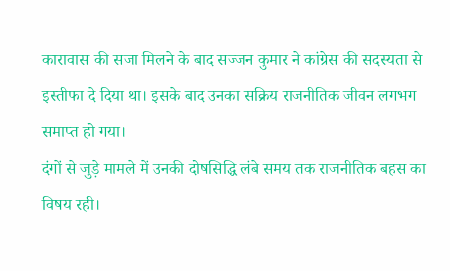कारावास की सजा मिलने के बाद सज्जन कुमार ने कांग्रेस की सदस्यता से इस्तीफा दे दिया था। इसके बाद उनका सक्रिय राजनीतिक जीवन लगभग समाप्त हो गया।
दंगों से जुड़े मामले में उनकी दोषसिद्धि लंबे समय तक राजनीतिक बहस का विषय रही।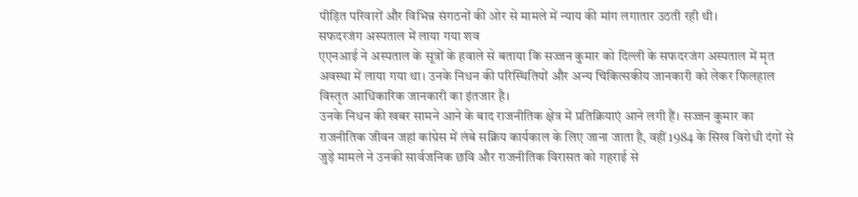पीड़ित परिवारों और विभिन्न संगठनों की ओर से मामले में न्याय की मांग लगातार उठती रही थी।
सफदरजंग अस्पताल में लाया गया शव
एएनआई ने अस्पताल के सूत्रों के हवाले से बताया कि सज्जन कुमार को दिल्ली के सफदरजंग अस्पताल में मृत अवस्था में लाया गया था। उनके निधन की परिस्थितियों और अन्य चिकित्सकीय जानकारी को लेकर फिलहाल विस्तृत आधिकारिक जानकारी का इंतजार है।
उनके निधन की खबर सामने आने के बाद राजनीतिक क्षेत्र में प्रतिक्रियाएं आने लगी हैं। सज्जन कुमार का राजनीतिक जीवन जहां कांग्रेस में लंबे सक्रिय कार्यकाल के लिए जाना जाता है, वहीं 1984 के सिख विरोधी दंगों से जुड़े मामले ने उनकी सार्वजनिक छवि और राजनीतिक विरासत को गहराई से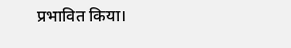प्रभावित किया।